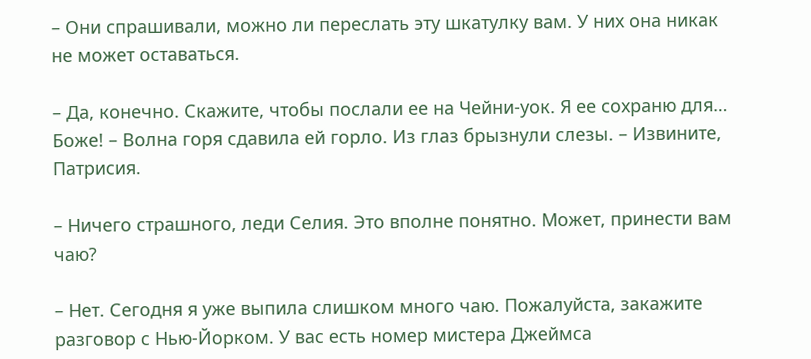– Они спрашивали, можно ли переслать эту шкатулку вам. У них она никак не может оставаться.

– Да, конечно. Скажите, чтобы послали ее на Чейни-уок. Я ее сохраню для… Боже! – Волна горя сдавила ей горло. Из глаз брызнули слезы. – Извините, Патрисия.

– Ничего страшного, леди Селия. Это вполне понятно. Может, принести вам чаю?

– Нет. Сегодня я уже выпила слишком много чаю. Пожалуйста, закажите разговор с Нью-Йорком. У вас есть номер мистера Джеймса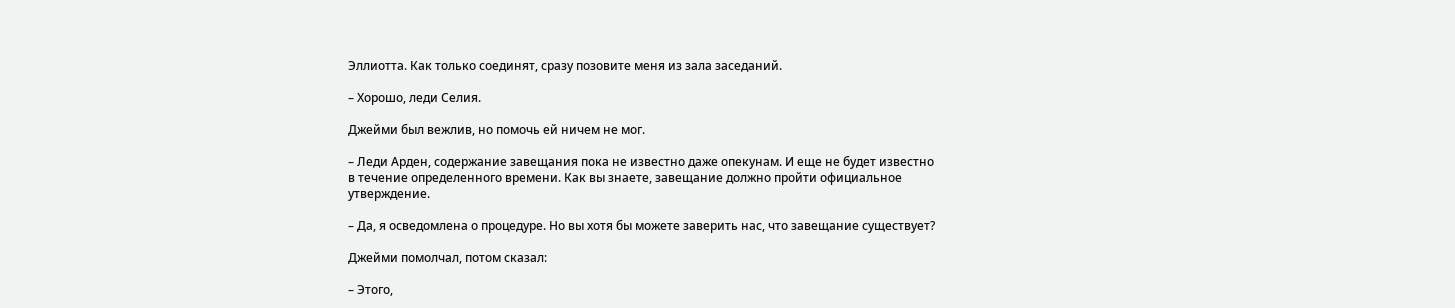Эллиотта. Как только соединят, сразу позовите меня из зала заседаний.

– Хорошо, леди Селия.

Джейми был вежлив, но помочь ей ничем не мог.

– Леди Арден, содержание завещания пока не известно даже опекунам. И еще не будет известно в течение определенного времени. Как вы знаете, завещание должно пройти официальное утверждение.

– Да, я осведомлена о процедуре. Но вы хотя бы можете заверить нас, что завещание существует?

Джейми помолчал, потом сказал:

– Этого,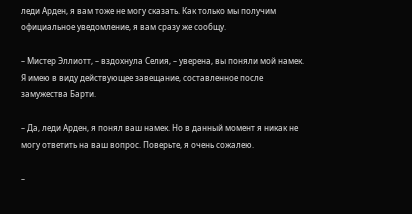леди Арден, я вам тоже не могу сказать. Как только мы получим официальное уведомление, я вам сразу же сообщу.

– Мистер Эллиотт, – вздохнула Селия, – уверена, вы поняли мой намек. Я имею в виду действующее завещание, составленное после замужества Барти.

– Да, леди Арден, я понял ваш намек. Но в данный момент я никак не могу ответить на ваш вопрос. Поверьте, я очень сожалею.

–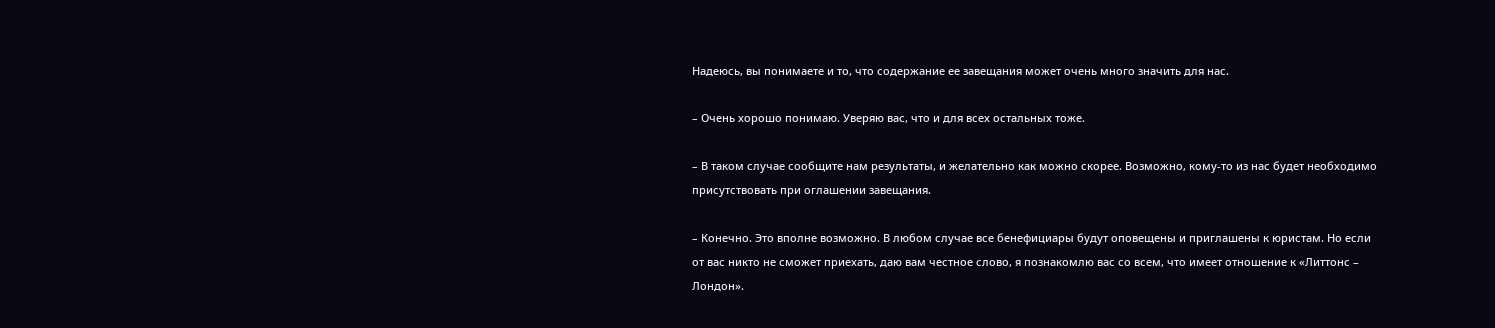Надеюсь, вы понимаете и то, что содержание ее завещания может очень много значить для нас.

– Очень хорошо понимаю. Уверяю вас, что и для всех остальных тоже.

– В таком случае сообщите нам результаты, и желательно как можно скорее. Возможно, кому-то из нас будет необходимо присутствовать при оглашении завещания.

– Конечно. Это вполне возможно. В любом случае все бенефициары будут оповещены и приглашены к юристам. Но если от вас никто не сможет приехать, даю вам честное слово, я познакомлю вас со всем, что имеет отношение к «Литтонс – Лондон».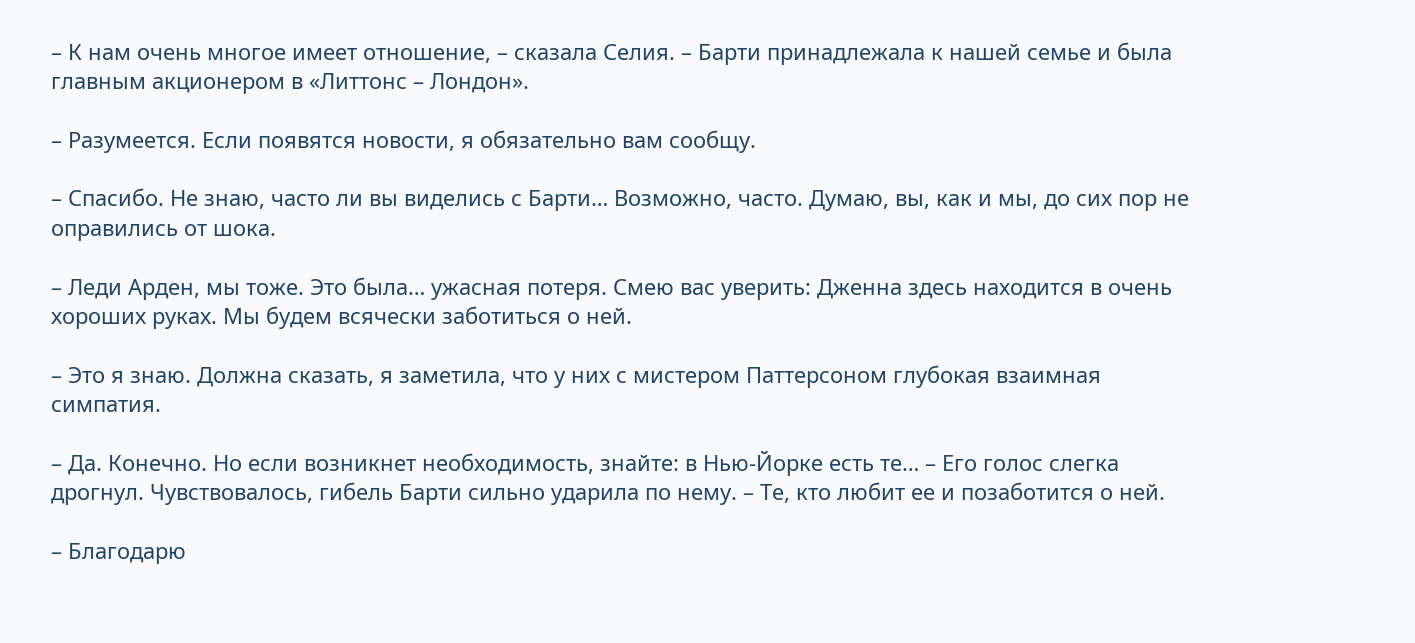– К нам очень многое имеет отношение, – сказала Селия. – Барти принадлежала к нашей семье и была главным акционером в «Литтонс – Лондон».

– Разумеется. Если появятся новости, я обязательно вам сообщу.

– Спасибо. Не знаю, часто ли вы виделись с Барти… Возможно, часто. Думаю, вы, как и мы, до сих пор не оправились от шока.

– Леди Арден, мы тоже. Это была… ужасная потеря. Смею вас уверить: Дженна здесь находится в очень хороших руках. Мы будем всячески заботиться о ней.

– Это я знаю. Должна сказать, я заметила, что у них с мистером Паттерсоном глубокая взаимная симпатия.

– Да. Конечно. Но если возникнет необходимость, знайте: в Нью-Йорке есть те… – Его голос слегка дрогнул. Чувствовалось, гибель Барти сильно ударила по нему. – Те, кто любит ее и позаботится о ней.

– Благодарю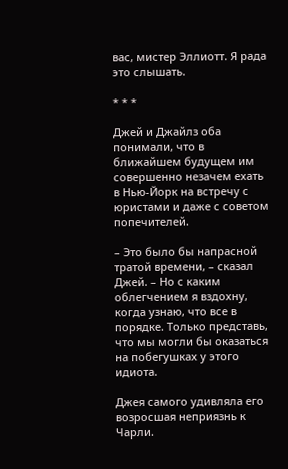вас, мистер Эллиотт. Я рада это слышать.

* * *

Джей и Джайлз оба понимали, что в ближайшем будущем им совершенно незачем ехать в Нью-Йорк на встречу с юристами и даже с советом попечителей.

– Это было бы напрасной тратой времени, – сказал Джей. – Но с каким облегчением я вздохну, когда узнаю, что все в порядке. Только представь, что мы могли бы оказаться на побегушках у этого идиота.

Джея самого удивляла его возросшая неприязнь к Чарли.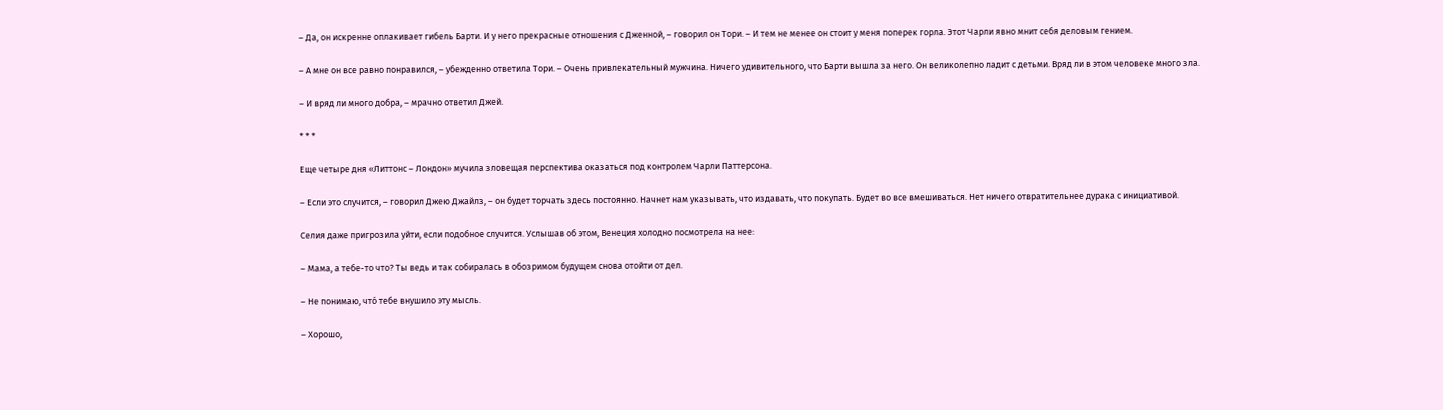– Да, он искренне оплакивает гибель Барти. И у него прекрасные отношения с Дженной, – говорил он Тори. – И тем не менее он стоит у меня поперек горла. Этот Чарли явно мнит себя деловым гением.

– А мне он все равно понравился, – убежденно ответила Тори. – Очень привлекательный мужчина. Ничего удивительного, что Барти вышла за него. Он великолепно ладит с детьми. Вряд ли в этом человеке много зла.

– И вряд ли много добра, – мрачно ответил Джей.

* * *

Еще четыре дня «Литтонс – Лондон» мучила зловещая перспектива оказаться под контролем Чарли Паттерсона.

– Если это случится, – говорил Джею Джайлз, – он будет торчать здесь постоянно. Начнет нам указывать, что издавать, что покупать. Будет во все вмешиваться. Нет ничего отвратительнее дурака с инициативой.

Селия даже пригрозила уйти, если подобное случится. Услышав об этом, Венеция холодно посмотрела на нее:

– Мама, а тебе-то что? Ты ведь и так собиралась в обозримом будущем снова отойти от дел.

– Не понимаю, что́ тебе внушило эту мысль.

– Хорошо,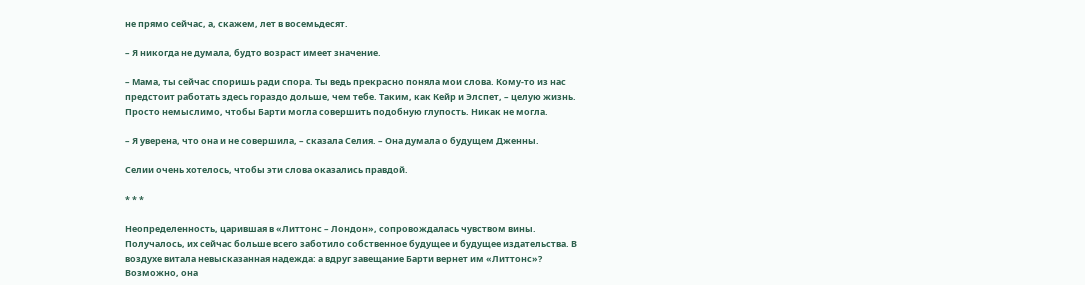не прямо сейчас, а, скажем, лет в восемьдесят.

– Я никогда не думала, будто возраст имеет значение.

– Мама, ты сейчас споришь ради спора. Ты ведь прекрасно поняла мои слова. Кому-то из нас предстоит работать здесь гораздо дольше, чем тебе. Таким, как Кейр и Элспет, – целую жизнь. Просто немыслимо, чтобы Барти могла совершить подобную глупость. Никак не могла.

– Я уверена, что она и не совершила, – сказала Селия. – Она думала о будущем Дженны.

Селии очень хотелось, чтобы эти слова оказались правдой.

* * *

Неопределенность, царившая в «Литтонс – Лондон», сопровождалась чувством вины. Получалось, их сейчас больше всего заботило собственное будущее и будущее издательства. В воздухе витала невысказанная надежда: а вдруг завещание Барти вернет им «Литтонс»? Возможно, она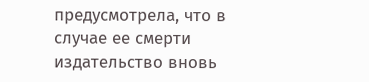предусмотрела, что в случае ее смерти издательство вновь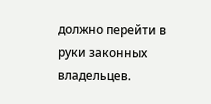должно перейти в руки законных владельцев.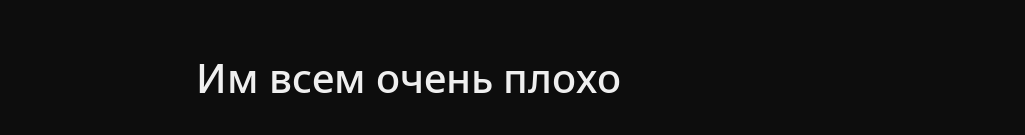Им всем очень плохо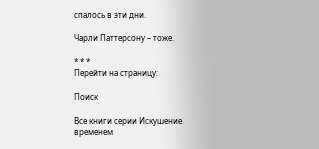спалось в эти дни.

Чарли Паттерсону – тоже.

* * *
Перейти на страницу:

Поиск

Все книги серии Искушение временем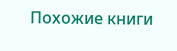Похожие книги